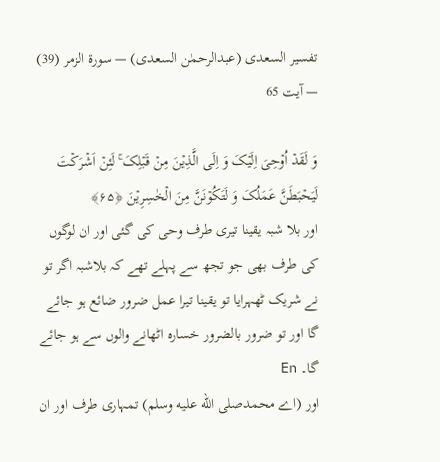تفسیر السعدی (عبدالرحمٰن السعدی) — سورۃ الزمر (39) — آیت 65

وَ لَقَدۡ اُوۡحِیَ اِلَیۡکَ وَ اِلَی الَّذِیۡنَ مِنۡ قَبۡلِکَ ۚ لَئِنۡ اَشۡرَکۡتَ لَیَحۡبَطَنَّ عَمَلُکَ وَ لَتَکُوۡنَنَّ مِنَ الۡخٰسِرِیۡنَ ﴿۶۵﴾
اور بلا شبہ یقینا تیری طرف وحی کی گئی اور ان لوگوں کی طرف بھی جو تجھ سے پہلے تھے کہ بلاشبہ اگر تو نے شریک ٹھہرایا تو یقینا تیرا عمل ضرور ضائع ہو جائے گا اور تو ضرور بالضرور خسارہ اٹھانے والوں سے ہو جائے گا۔ En
اور (اے محمدصلى الله عليه وسلم) تمہاری طرف اور ان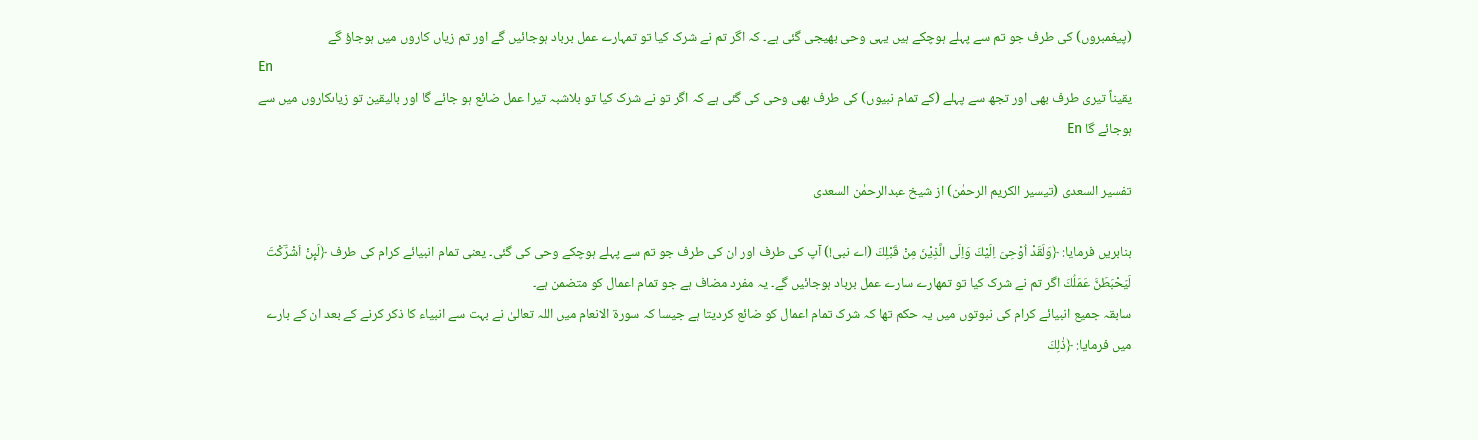(پیغمبروں) کی طرف جو تم سے پہلے ہوچکے ہیں یہی وحی بھیجی گئی ہے۔ کہ اگر تم نے شرک کیا تو تمہارے عمل برباد ہوجائیں گے اور تم زیاں کاروں میں ہوجاؤ گے
En
یقیناً تیری طرف بھی اور تجھ سے پہلے (کے تمام نبیوں) کی طرف بھی وحی کی گئی ہے کہ اگر تو نے شرک کیا تو بلاشبہ تیرا عمل ضائع ہو جائے گا اور بالیقین تو زیاںکاروں میں سے ہوجائے گا En

تفسیر السعدی (تیسیر الکریم الرحمٰن) از شیخ عبدالرحمٰن السعدی

بنابریں فرمایا: ﴿وَلَقَدْ اُوْحِیَ اِلَیْكَ وَاِلَى الَّذِیْنَ مِنْ قَبْلِكَ (اے نبی!) آپ کی طرف اور ان کی طرف جو تم سے پہلے ہوچکے وحی کی گئی۔ یعنی تمام انبیائے کرام کی طرف ﴿لَىِٕنْ اَشْرَؔكْتَ لَیَحْبَطَنَّ عَمَلُكَ اگر تم نے شرک کیا تو تمھارے سارے عمل برباد ہوجائیں گے۔ یہ مفرد مضاف ہے جو تمام اعمال کو متضمن ہے۔
سابقہ جمیع انبیائے کرام کی نبوتوں میں یہ حکم تھا کہ شرک تمام اعمال کو ضائع کردیتا ہے جیسا کہ سورۃ الانعام میں اللہ تعالیٰ نے بہت سے انبیاء کا ذکر کرنے کے بعد ان کے بارے میں فرمایا: ﴿ذٰلِكَ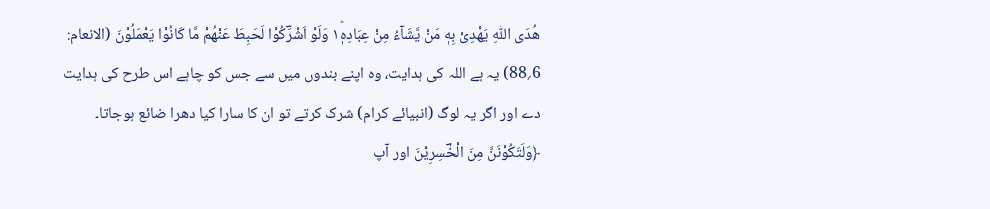هُدَى اللّٰهِ یَهْدِیْ بِهٖ مَنْ یَّشَآءُ مِنْ عِبَادِهٖ١ؕ وَلَوْ اَشْرَؔكُوْا لَحَبِطَ عَنْهُمْ مَّا كَانُوْا یَعْمَلُوْنَ (الانعام: 6؍88) یہ ہے اللہ کی ہدایت، وہ اپنے بندوں میں سے جس کو چاہے اس طرح کی ہدایت دے اور اگر یہ لوگ (انبیائے کرام) شرک کرتے تو ان کا سارا کیا دھرا ضائع ہوجاتا۔ ﴿وَلَتَكُوْنَنَّ مِنَ الْخٰؔسِرِیْنَ اور آپ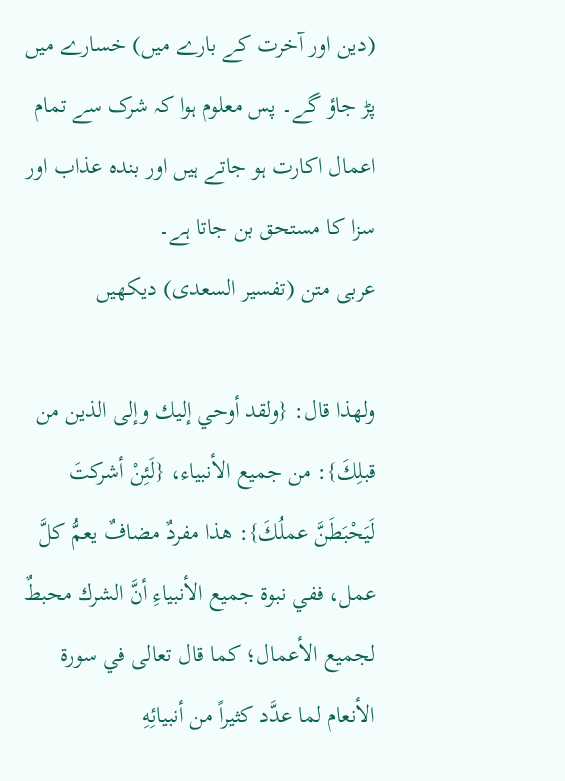(دین اور آخرت کے بارے میں) خسارے میں پڑ جاؤ گے۔ پس معلوم ہوا کہ شرک سے تمام اعمال اکارت ہو جاتے ہیں اور بندہ عذاب اور سزا کا مستحق بن جاتا ہے۔
عربی متن (تفسیر السعدی) دیکھیں

ولهذا قال: {ولقد أوحي إليك وإلى الذين من قبلِكَ}: من جميع الأنبياء، {لَئِنْ أشركتَ لَيَحْبَطَنَّ عملُكَ}: هذا مفردٌ مضافٌ يعمُّ كلَّ عمل، ففي نبوة جميع الأنبياءِ أنَّ الشرك محبطٌ لجميع الأعمال؛ كما قال تعالى في سورة الأنعام لما عدَّد كثيراً من أنبيائِهِ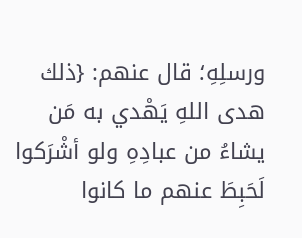ورسلِهِ؛ قال عنهم: {ذلك هدى اللهِ يَهْدي به مَن يشاءُ من عبادِهِ ولو أشْرَكوا لَحَبِطَ عنهم ما كانوا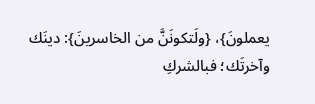يعملونَ}، {ولَتكونَنَّ من الخاسرينَ}: دينَك وآخرتَك؛ فبالشركِ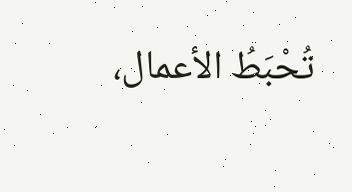تُحْبَطُ الأعمال،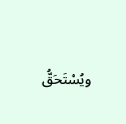ويُسْتَحَقُّ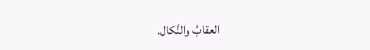العقابُ والنَّكال.